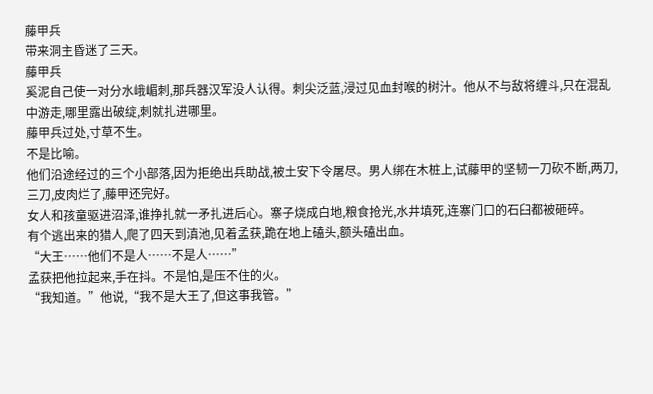藤甲兵
带来洞主昏迷了三天。
藤甲兵
奚泥自己使一对分水峨嵋刺,那兵器汉军没人认得。刺尖泛蓝,浸过见血封喉的树汁。他从不与敌将缠斗,只在混乱中游走,哪里露出破绽,刺就扎进哪里。
藤甲兵过处,寸草不生。
不是比喻。
他们沿途经过的三个小部落,因为拒绝出兵助战,被土安下令屠尽。男人绑在木桩上,试藤甲的坚韧一刀砍不断,两刀,三刀,皮肉烂了,藤甲还完好。
女人和孩童驱进沼泽,谁挣扎就一矛扎进后心。寨子烧成白地,粮食抢光,水井填死,连寨门口的石臼都被砸碎。
有个逃出来的猎人,爬了四天到滇池,见着孟获,跪在地上磕头,额头磕出血。
“大王……他们不是人……不是人……”
孟获把他拉起来,手在抖。不是怕,是压不住的火。
“我知道。”他说,“我不是大王了,但这事我管。”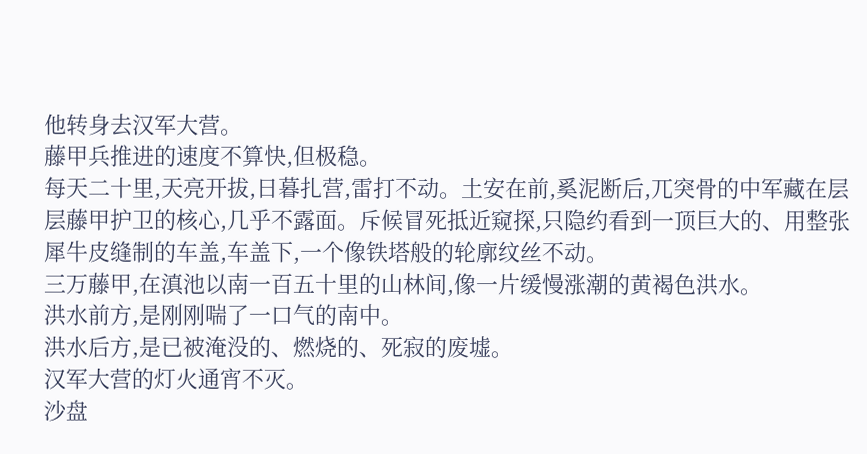他转身去汉军大营。
藤甲兵推进的速度不算快,但极稳。
每天二十里,天亮开拔,日暮扎营,雷打不动。土安在前,奚泥断后,兀突骨的中军藏在层层藤甲护卫的核心,几乎不露面。斥候冒死抵近窥探,只隐约看到一顶巨大的、用整张犀牛皮缝制的车盖,车盖下,一个像铁塔般的轮廓纹丝不动。
三万藤甲,在滇池以南一百五十里的山林间,像一片缓慢涨潮的黄褐色洪水。
洪水前方,是刚刚喘了一口气的南中。
洪水后方,是已被淹没的、燃烧的、死寂的废墟。
汉军大营的灯火通宵不灭。
沙盘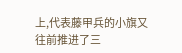上,代表藤甲兵的小旗又往前推进了三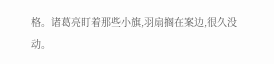格。诸葛亮盯着那些小旗,羽扇搁在案边,很久没动。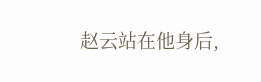赵云站在他身后,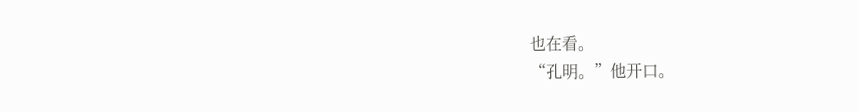也在看。
“孔明。”他开口。